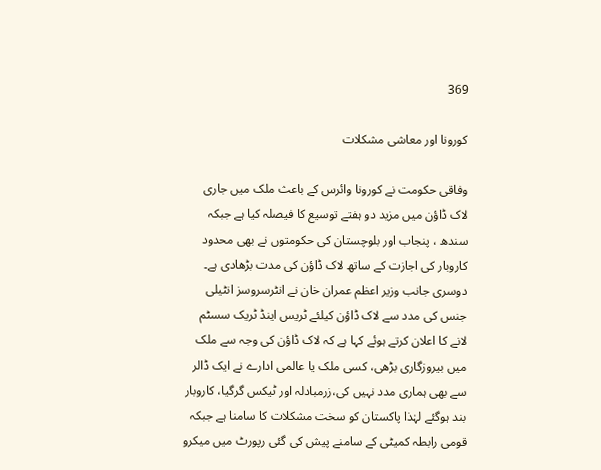369

کورونا اور معاشی مشکلات

وفاقی حکومت نے کورونا وائرس کے باعث ملک میں جاری لاک ڈاؤن میں مزید دو ہفتے توسیع کا فیصلہ کیا ہے جبکہ سندھ ، پنجاب اور بلوچستان کی حکومتوں نے بھی محدود کاروبار کی اجازت کے ساتھ لاک ڈاؤن کی مدت بڑھادی ہے۔ دوسری جانب وزیر اعظم عمران خان نے انٹرسروسز انٹیلی جنس کی مدد سے لاک ڈاؤن کیلئے ٹریس اینڈ ٹریک سسٹم لانے کا اعلان کرتے ہوئے کہا ہے کہ لاک ڈاؤن کی وجہ سے ملک میں بیروزگاری بڑھی، کسی ملک یا عالمی ادارے نے ایک ڈالر سے بھی ہماری مدد نہیں کی،زرمبادلہ اور ٹیکس گرگیا، کاروبار بند ہوگئے لہٰذا پاکستان کو سخت مشکلات کا سامنا ہے جبکہ قومی رابطہ کمیٹی کے سامنے پیش کی گئی رپورٹ میں میکرو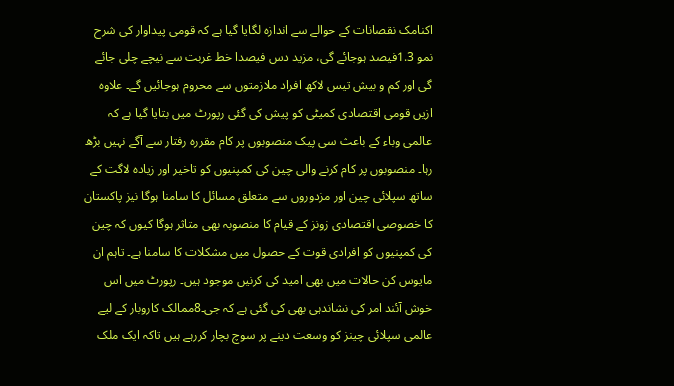اکنامک نقصانات کے حوالے سے اندازہ لگایا گیا ہے کہ قومی پیداوار کی شرح نمو 1.3فیصد ہوجائے گی، مزید دس فیصدا خط غربت سے نیچے چلی جائے گی اور کم و بیش تیس لاکھ افراد ملازمتوں سے محروم ہوجائیں گے۔ علاوہ ازیں قومی اقتصادی کمیٹی کو پیش کی گئی رپورٹ میں بتایا گیا ہے کہ عالمی وباء کے باعث سی پیک منصوبوں پر کام مقررہ رفتار سے آگے نہیں بڑھ رہا۔ منصوبوں پر کام کرنے والی چین کی کمپنیوں کو تاخیر اور زیادہ لاگت کے ساتھ سپلائی چین اور مزدوروں سے متعلق مسائل کا سامنا ہوگا نیز پاکستان کا خصوصی اقتصادی زونز کے قیام کا منصوبہ بھی متاثر ہوگا کیوں کہ چین کی کمپنیوں کو افرادی قوت کے حصول میں مشکلات کا سامنا ہے۔ تاہم ان مایوس کن حالات میں بھی امید کی کرنیں موجود ہیں۔ رپورٹ میں اس خوش آئند امر کی نشاندہی بھی کی گئی ہے کہ جی۔8ممالک کاروبار کے لیے عالمی سپلائی چینز کو وسعت دینے پر سوچ بچار کررہے ہیں تاکہ ایک ملک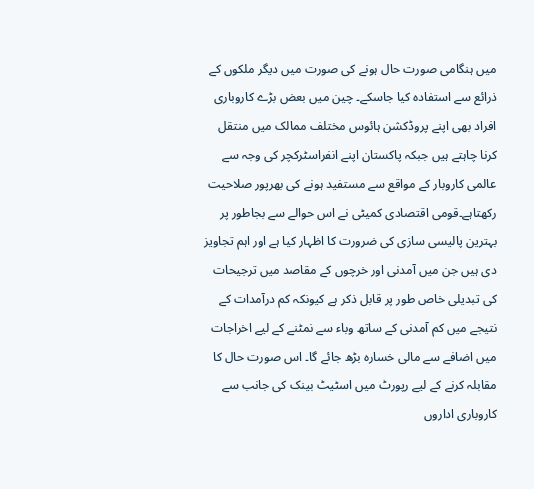میں ہنگامی صورت حال ہونے کی صورت میں دیگر ملکوں کے ذرائع سے استفادہ کیا جاسکے۔ چین میں بعض بڑے کاروباری افراد بھی اپنے پروڈکشن ہائوس مختلف ممالک میں منتقل کرنا چاہتے ہیں جبکہ پاکستان اپنے انفراسٹرکچر کی وجہ سے عالمی کاروبار کے مواقع سے مستفید ہونے کی بھرپور صلاحیت رکھتاہے۔قومی اقتصادی کمیٹی نے اس حوالے سے بجاطور پر بہترین پالیسی سازی کی ضرورت کا اظہار کیا ہے اور اہم تجاویز دی ہیں جن میں آمدنی اور خرچوں کے مقاصد میں ترجیحات کی تبدیلی خاص طور پر قابل ذکر ہے کیونکہ کم درآمدات کے نتیجے میں کم آمدنی کے ساتھ وباء سے نمٹنے کے لیے اخراجات میں اضافے سے مالی خسارہ بڑھ جائے گا۔ اس صورت حال کا مقابلہ کرنے کے لیے رپورٹ میں اسٹیٹ بینک کی جانب سے کاروباری اداروں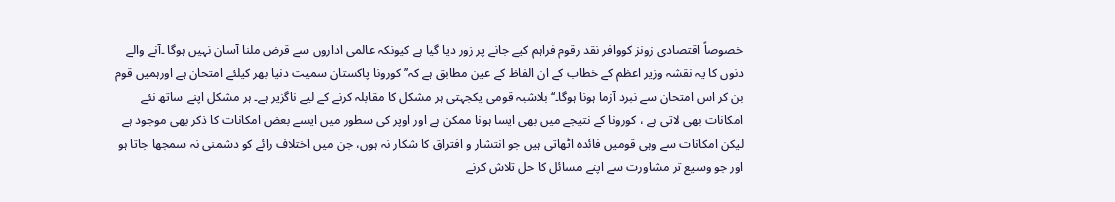خصوصاً اقتصادی زونز کووافر نقد رقوم فراہم کیے جانے پر زور دیا گیا ہے کیونکہ عالمی اداروں سے قرض ملنا آسان نہیں ہوگا ۔آنے والے دنوں کا یہ نقشہ وزیر اعظم کے خطاب کے ان الفاظ کے عین مطابق ہے کہ’’ کورونا پاکستان سمیت دنیا بھر کیلئے امتحان ہے اورہمیں قوم بن کر اس امتحان سے نبرد آزما ہونا ہوگا۔‘‘بلاشبہ قومی یکجہتی ہر مشکل کا مقابلہ کرنے کے لیے ناگزیر ہے۔ ہر مشکل اپنے ساتھ نئے امکانات بھی لاتی ہے ، کورونا کے نتیجے میں بھی ایسا ہونا ممکن ہے اور اوپر کی سطور میں ایسے بعض امکانات کا ذکر بھی موجود ہے لیکن امکانات سے وہی قومیں فائدہ اٹھاتی ہیں جو انتشار و افتراق کا شکار نہ ہوں، جن میں اختلاف رائے کو دشمنی نہ سمجھا جاتا ہو اور جو وسیع تر مشاورت سے اپنے مسائل کا حل تلاش کرنے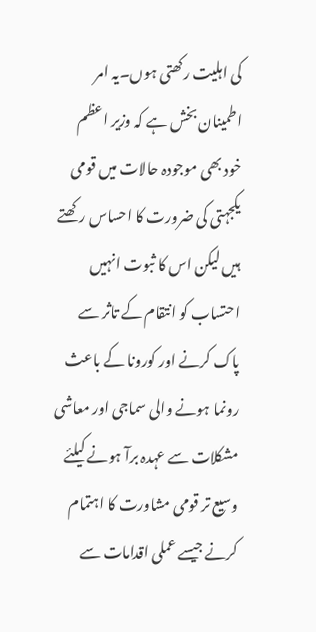کی اہلیت رکھتی ہوں۔یہ امر اطمینان بخش ہے کہ وزیر اعظم خود بھی موجودہ حالات میں قومی یکجہتی کی ضرورت کا احساس رکھتے ہیں لیکن اس کا ثبوت انہیں احتساب کو انتقام کے تاثر سے پاک کرنے اور کورونا کے باعث رونما ہونے والی سماجی اور معاشی مشکلات سے عہدہ برآ ہونے کیلئے وسیع تر قومی مشاورت کا اہتمام کرنے جیسے عملی اقدامات سے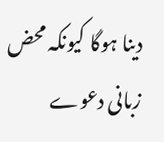دینا ہوگا کیونکہ محض زبانی دعوے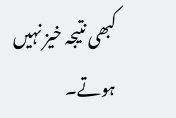کبھی نتیجہ خیز نہیں ہوتے۔